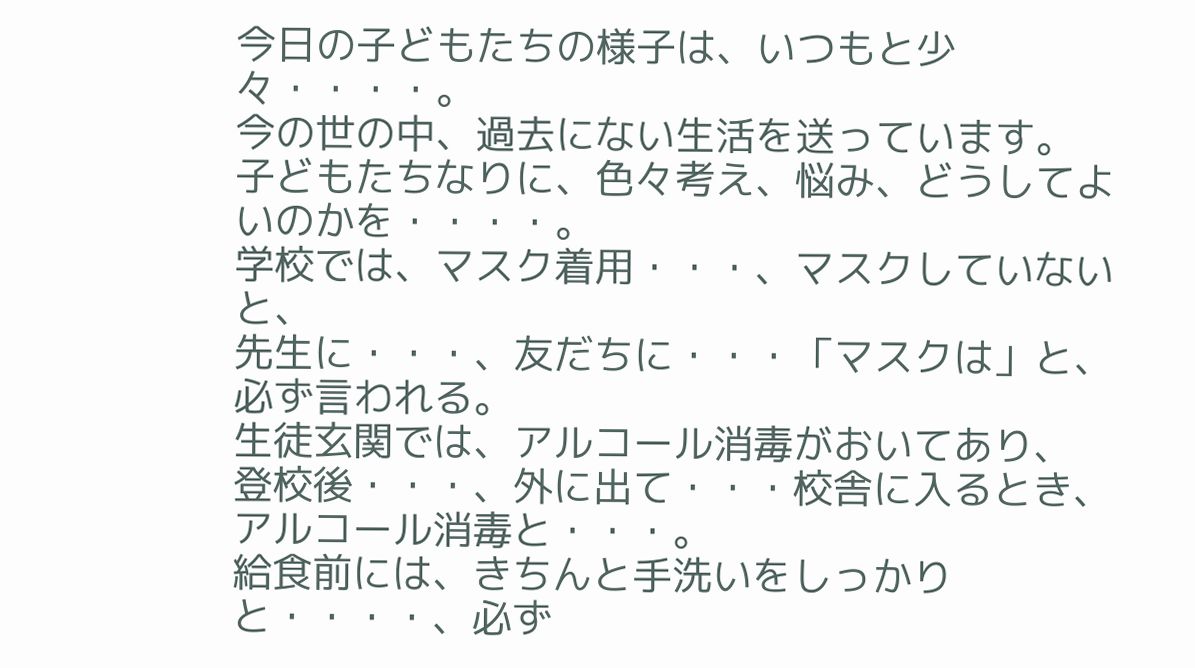今日の子どもたちの様子は、いつもと少々・・・・。
今の世の中、過去にない生活を送っています。
子どもたちなりに、色々考え、悩み、どうしてよいのかを・・・・。
学校では、マスク着用・・・、マスクしていないと、
先生に・・・、友だちに・・・「マスクは」と、必ず言われる。
生徒玄関では、アルコール消毒がおいてあり、
登校後・・・、外に出て・・・校舎に入るとき、アルコール消毒と・・・。
給食前には、きちんと手洗いをしっかりと・・・・、必ず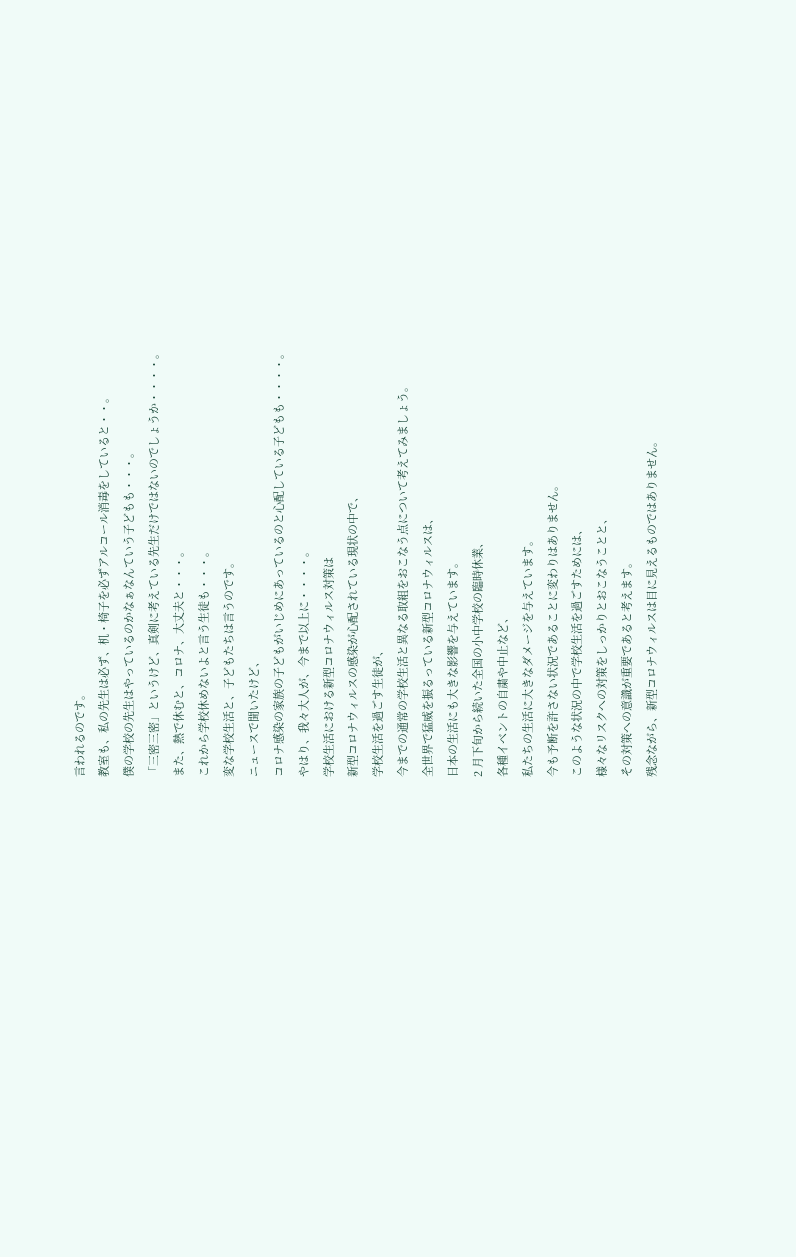言われるのです。
教室も、私の先生は必ず、机・椅子を必ずアルコール消毒をしていると・・。
僕の学校の先生はやっているのかなぁなんていう子どもも・・・。
「三密三密」というけど、真剣に考えている先生だけではないのでしょうか・・・・。
また、熱で休むと、コロナ、大丈夫と・・・。
これから学校休めないよと言う生徒も・・・。
変な学校生活と、子どもたちは言うのです。
ニュースで聞いたけど、
コロナ感染の家族の子どもがいじめにあっているのと心配している子どもも・・・・。
やはり、我々大人が、今まで以上に・・・・。
学校生活における新型コロナウィルス対策は
新型コロナウィルスの感染が心配されている現状の中で、
学校生活を過ごす生徒が、
今までの通常の学校生活と異なる取組をおこなう点について考えてみましょう。
全世界で猛威を振るっている新型コロナウィルスは、
日本の生活にも大きな影響を与えています。
2 月下旬から続いた全国の小中学校の臨時休業、
各種イベントの自粛や中止など、
私たちの生活に大きなダメージを与えています。
今も予断を許さない状況であることに変わりはありません。
このような状況の中で学校生活を過ごすためには、
様々なリスクへの対策をしっかりとおこなうことと、
その対策への意識が重要であると考えます。
残念ながら、新型コロナウィルスは目に見えるものではありません。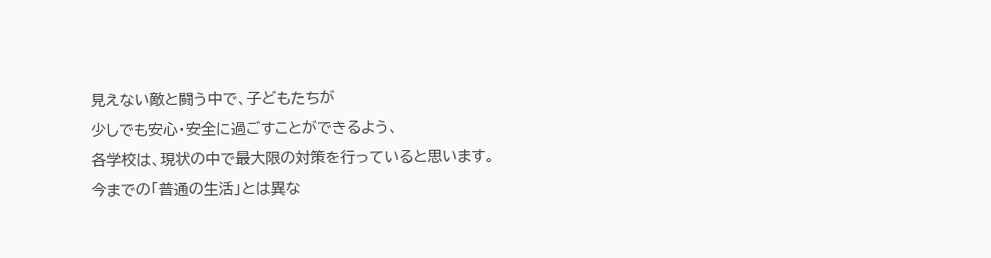見えない敵と闘う中で、子どもたちが
少しでも安心・安全に過ごすことができるよう、
各学校は、現状の中で最大限の対策を行っていると思います。
今までの「普通の生活」とは異な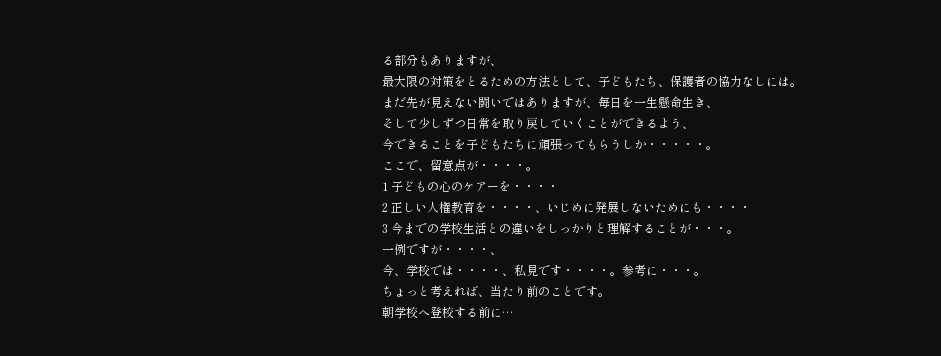る部分もありますが、
最大限の対策をとるための方法として、子どもたち、保護者の協力なしには。
まだ先が見えない闘いではありますが、毎日を一生懸命生き、
そして少しずつ日常を取り戻していくことができるよう、
今できることを子どもたちに頑張ってもらうしか・・・・・。
ここで、留意点が・・・・。
1 子どもの心のケアーを・・・・
2 正しい人権教育を・・・・、いじめに発展しないためにも・・・・
3 今までの学校生活との違いをしっかりと理解することが・・・。
一例ですが・・・・、
今、学校では・・・・、私見です・・・・。参考に・・・。
ちょっと考えれば、当たり前のことです。
朝学校へ登校する前に…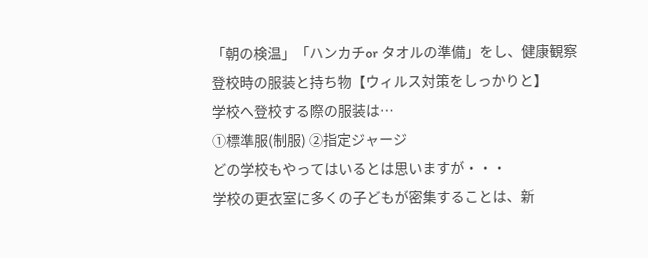「朝の検温」「ハンカチor タオルの準備」をし、健康観察
登校時の服装と持ち物【ウィルス対策をしっかりと】
学校へ登校する際の服装は…
①標準服(制服) ②指定ジャージ
どの学校もやってはいるとは思いますが・・・
学校の更衣室に多くの子どもが密集することは、新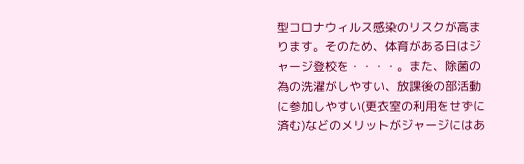型コロナウィルス感染のリスクが高まります。そのため、体育がある日はジャージ登校を・・・・。また、除菌の為の洗濯がしやすい、放課後の部活動に参加しやすい(更衣室の利用をせずに済む)などのメリットがジャージにはあ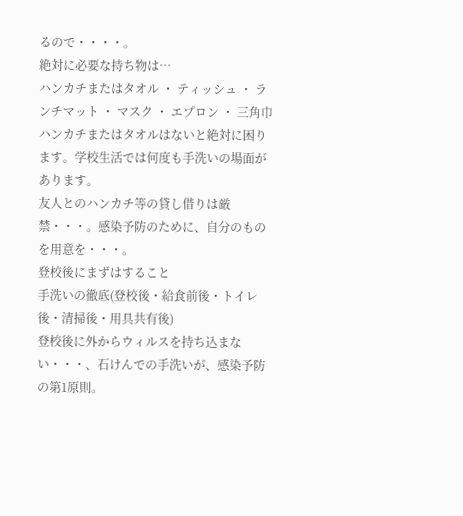るので・・・・。
絶対に必要な持ち物は…
ハンカチまたはタオル ・ ティッシュ ・ ランチマット ・ マスク ・ エプロン ・ 三角巾
ハンカチまたはタオルはないと絶対に困ります。学校生活では何度も手洗いの場面があります。
友人とのハンカチ等の貸し借りは厳禁・・・。感染予防のために、自分のものを用意を・・・。
登校後にまずはすること
手洗いの徹底(登校後・給食前後・トイレ後・清掃後・用具共有後)
登校後に外からウィルスを持ち込まない・・・、石けんでの手洗いが、感染予防の第1原則。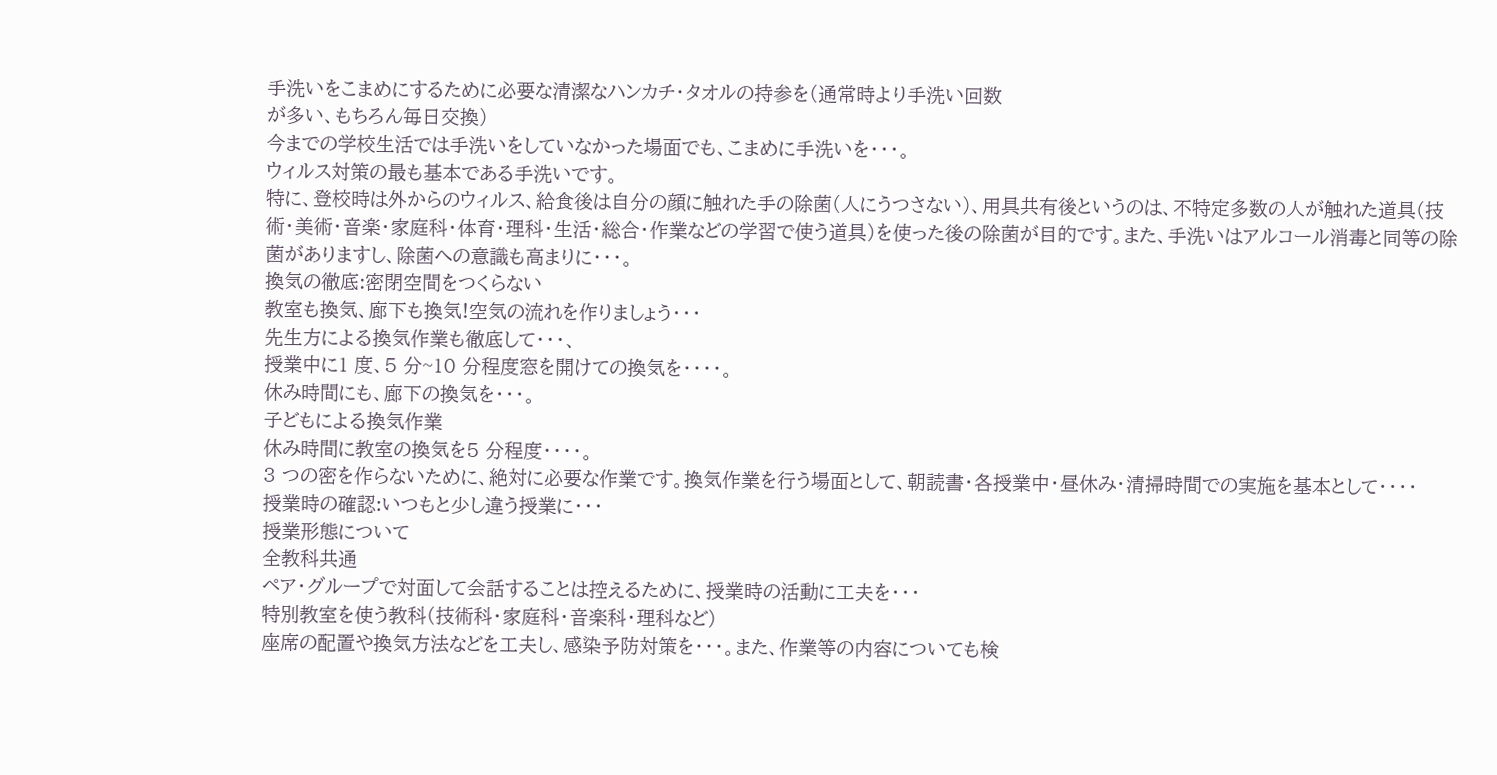手洗いをこまめにするために必要な清潔なハンカチ・タオルの持参を(通常時より手洗い回数
が多い、もちろん毎日交換)
今までの学校生活では手洗いをしていなかった場面でも、こまめに手洗いを・・・。
ウィルス対策の最も基本である手洗いです。
特に、登校時は外からのウィルス、給食後は自分の顔に触れた手の除菌(人にうつさない)、用具共有後というのは、不特定多数の人が触れた道具(技術・美術・音楽・家庭科・体育・理科・生活・総合・作業などの学習で使う道具)を使った後の除菌が目的です。また、手洗いはアルコール消毒と同等の除菌がありますし、除菌への意識も高まりに・・・。
換気の徹底:密閉空間をつくらない
教室も換気、廊下も換気!空気の流れを作りましょう・・・
先生方による換気作業も徹底して・・・、
授業中に1 度、5 分~10 分程度窓を開けての換気を・・・・。
休み時間にも、廊下の換気を・・・。
子どもによる換気作業
休み時間に教室の換気を5 分程度・・・・。
3 つの密を作らないために、絶対に必要な作業です。換気作業を行う場面として、朝読書・各授業中・昼休み・清掃時間での実施を基本として・・・・
授業時の確認:いつもと少し違う授業に・・・
授業形態について
全教科共通
ペア・グループで対面して会話することは控えるために、授業時の活動に工夫を・・・
特別教室を使う教科(技術科・家庭科・音楽科・理科など)
座席の配置や換気方法などを工夫し、感染予防対策を・・・。また、作業等の内容についても検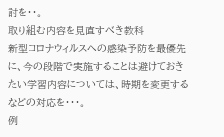討を・・。
取り組む内容を見直すべき教科
新型コロナウィルスへの感染予防を最優先に、今の段階で実施することは避けておきたい学習内容については、時期を変更するなどの対応を・・・。
例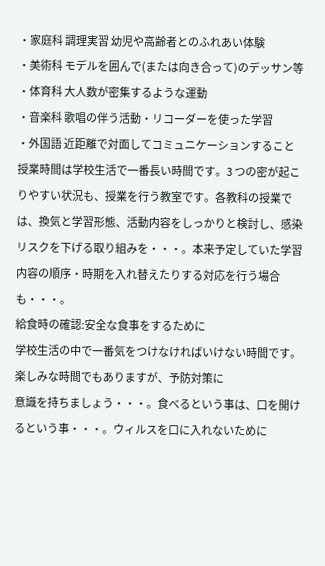・家庭科 調理実習 幼児や高齢者とのふれあい体験
・美術科 モデルを囲んで(または向き合って)のデッサン等
・体育科 大人数が密集するような運動
・音楽科 歌唱の伴う活動・リコーダーを使った学習
・外国語 近距離で対面してコミュニケーションすること
授業時間は学校生活で一番長い時間です。3 つの密が起こりやすい状況も、授業を行う教室です。各教科の授業では、換気と学習形態、活動内容をしっかりと検討し、感染リスクを下げる取り組みを・・・。本来予定していた学習内容の順序・時期を入れ替えたりする対応を行う場合も・・・。
給食時の確認:安全な食事をするために
学校生活の中で一番気をつけなければいけない時間です。楽しみな時間でもありますが、予防対策に
意識を持ちましょう・・・。食べるという事は、口を開けるという事・・・。ウィルスを口に入れないために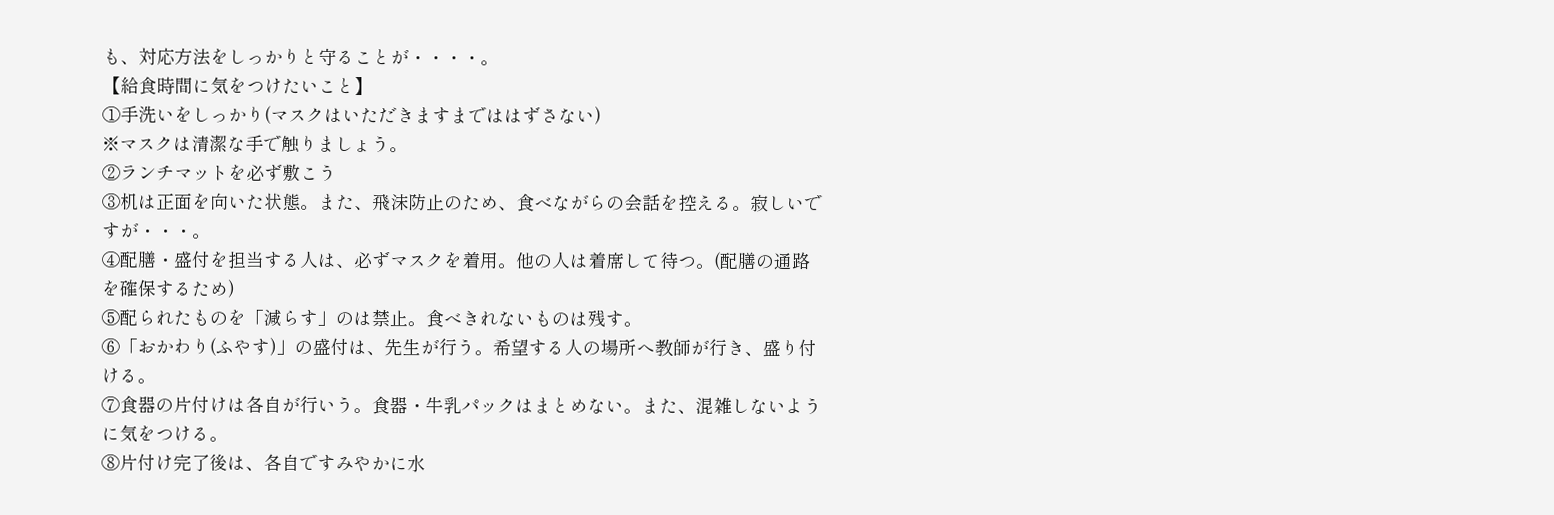も、対応方法をしっかりと守ることが・・・・。
【給食時間に気をつけたいこと】
①手洗いをしっかり(マスクはいただきますまでははずさない)
※マスクは清潔な手で触りましょう。
②ランチマットを必ず敷こう
③机は正面を向いた状態。また、飛沫防止のため、食べながらの会話を控える。寂しいですが・・・。
④配膳・盛付を担当する人は、必ずマスクを着用。他の人は着席して待つ。(配膳の通路を確保するため)
⑤配られたものを「減らす」のは禁止。食べきれないものは残す。
⑥「おかわり(ふやす)」の盛付は、先生が行う。希望する人の場所へ教師が行き、盛り付ける。
⑦食器の片付けは各自が行いう。食器・牛乳パックはまとめない。また、混雑しないように気をつける。
⑧片付け完了後は、各自ですみやかに水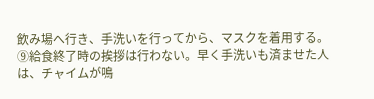飲み場へ行き、手洗いを行ってから、マスクを着用する。
⑨給食終了時の挨拶は行わない。早く手洗いも済ませた人は、チャイムが鳴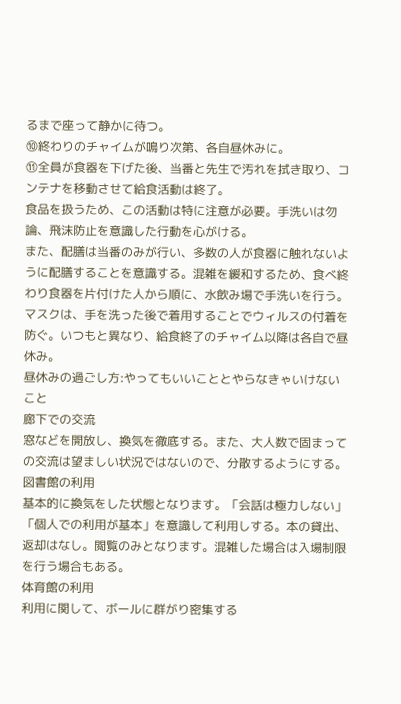るまで座って静かに待つ。
⑩終わりのチャイムが鳴り次第、各自昼休みに。
⑪全員が食器を下げた後、当番と先生で汚れを拭き取り、コンテナを移動させて給食活動は終了。
食品を扱うため、この活動は特に注意が必要。手洗いは勿論、飛沫防止を意識した行動を心がける。
また、配膳は当番のみが行い、多数の人が食器に触れないように配膳することを意識する。混雑を緩和するため、食べ終わり食器を片付けた人から順に、水飲み場で手洗いを行う。マスクは、手を洗った後で着用することでウィルスの付着を防ぐ。いつもと異なり、給食終了のチャイム以降は各自で昼休み。
昼休みの過ごし方:やってもいいこととやらなきゃいけないこと
廊下での交流
窓などを開放し、換気を徹底する。また、大人数で固まっての交流は望ましい状況ではないので、分散するようにする。
図書館の利用
基本的に換気をした状態となります。「会話は極力しない」「個人での利用が基本」を意識して利用しする。本の貸出、返却はなし。閲覧のみとなります。混雑した場合は入場制限を行う場合もある。
体育館の利用
利用に関して、ボールに群がり密集する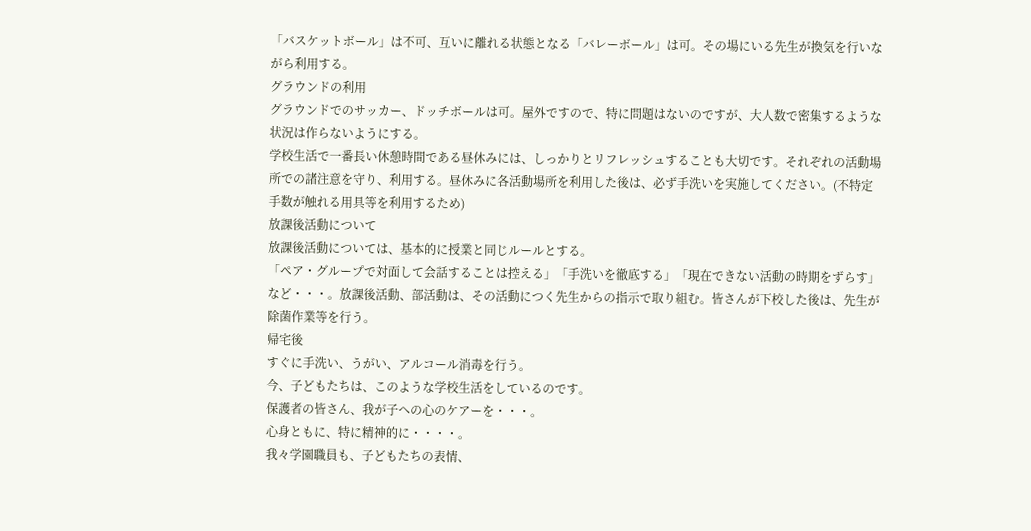「バスケットボール」は不可、互いに離れる状態となる「バレーボール」は可。その場にいる先生が換気を行いながら利用する。
グラウンドの利用
グラウンドでのサッカー、ドッチボールは可。屋外ですので、特に問題はないのですが、大人数で密集するような状況は作らないようにする。
学校生活で一番長い休憩時間である昼休みには、しっかりとリフレッシュすることも大切です。それぞれの活動場所での諸注意を守り、利用する。昼休みに各活動場所を利用した後は、必ず手洗いを実施してください。(不特定手数が触れる用具等を利用するため)
放課後活動について
放課後活動については、基本的に授業と同じルールとする。
「ペア・グループで対面して会話することは控える」「手洗いを徹底する」「現在できない活動の時期をずらす」など・・・。放課後活動、部活動は、その活動につく先生からの指示で取り組む。皆さんが下校した後は、先生が除菌作業等を行う。
帰宅後
すぐに手洗い、うがい、アルコール消毒を行う。
今、子どもたちは、このような学校生活をしているのです。
保護者の皆さん、我が子への心のケアーを・・・。
心身ともに、特に精神的に・・・・。
我々学園職員も、子どもたちの表情、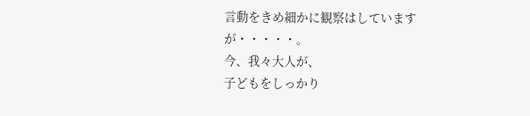言動をきめ細かに観察はしていますが・・・・・。
今、我々大人が、
子どもをしっかり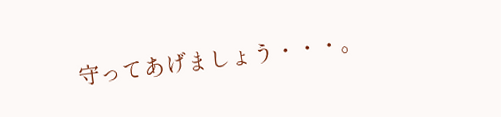守ってあげましょう・・・。